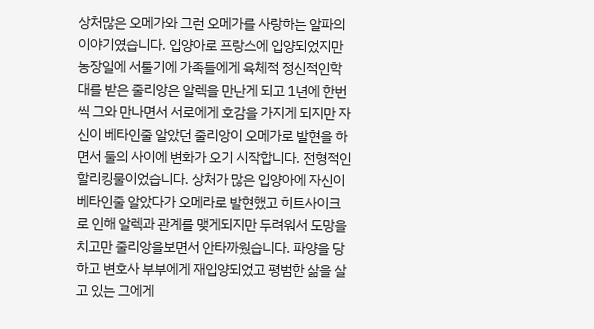상처많은 오메가와 그런 오메가를 사랑하는 알파의 이야기였습니다. 입양아로 프랑스에 입양되었지만 농장일에 서툴기에 가족들에게 육체적 정신적인학대를 받은 줄리앙은 알렉을 만난게 되고 1년에 한번씩 그와 만나면서 서로에게 호감을 가지게 되지만 자신이 베타인줄 알았던 줄리앙이 오메가로 발현을 하면서 둘의 사이에 변화가 오기 시작합니다. 전형적인 할리킹물이었습니다. 상처가 많은 입양아에 자신이 베타인줄 알았다가 오메라로 발현했고 히트사이크로 인해 알렉과 관계를 맺게되지만 두려워서 도망을 치고만 줄리앙을보면서 안타까웠습니다. 파양을 당하고 변호사 부부에게 재입양되었고 평범한 삶을 살고 있는 그에게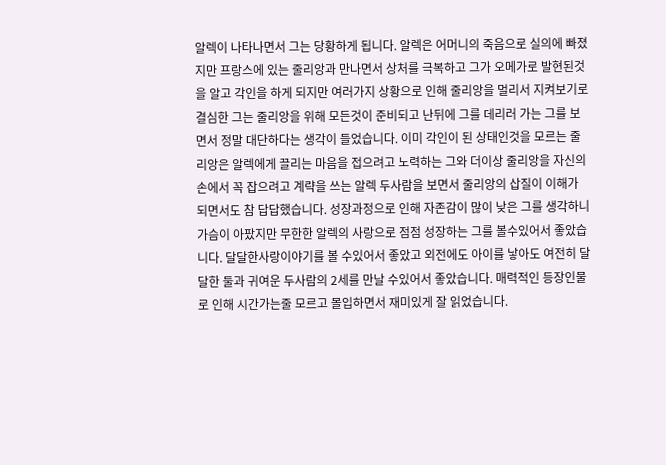알렉이 나타나면서 그는 당황하게 됩니다. 알렉은 어머니의 죽음으로 실의에 빠졌지만 프랑스에 있는 줄리앙과 만나면서 상처를 극복하고 그가 오메가로 발현된것을 알고 각인을 하게 되지만 여러가지 상황으로 인해 줄리앙을 멀리서 지켜보기로 결심한 그는 줄리앙을 위해 모든것이 준비되고 난뒤에 그를 데리러 가는 그를 보면서 정말 대단하다는 생각이 들었습니다. 이미 각인이 된 상태인것을 모르는 줄리앙은 알렉에게 끌리는 마음을 접으려고 노력하는 그와 더이상 줄리앙을 자신의 손에서 꼭 잡으려고 계략을 쓰는 알렉 두사람을 보면서 줄리앙의 삽질이 이해가 되면서도 참 답답했습니다. 성장과정으로 인해 자존감이 많이 낮은 그를 생각하니 가슴이 아팠지만 무한한 알렉의 사랑으로 점점 성장하는 그를 볼수있어서 좋았습니다. 달달한사랑이야기를 볼 수있어서 좋았고 외전에도 아이를 낳아도 여전히 달달한 둘과 귀여운 두사람의 2세를 만날 수있어서 좋았습니다. 매력적인 등장인물로 인해 시간가는줄 모르고 몰입하면서 재미있게 잘 읽었습니다.